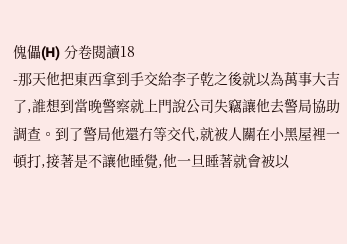傀儡(H) 分卷閱讀18
-那天他把東西拿到手交給李子亁之後就以為萬事大吉了,誰想到當晚警察就上門說公司失竊讓他去警局協助調查。到了警局他還冇等交代,就被人關在小黑屋裡一頓打,接著是不讓他睡覺,他一旦睡著就會被以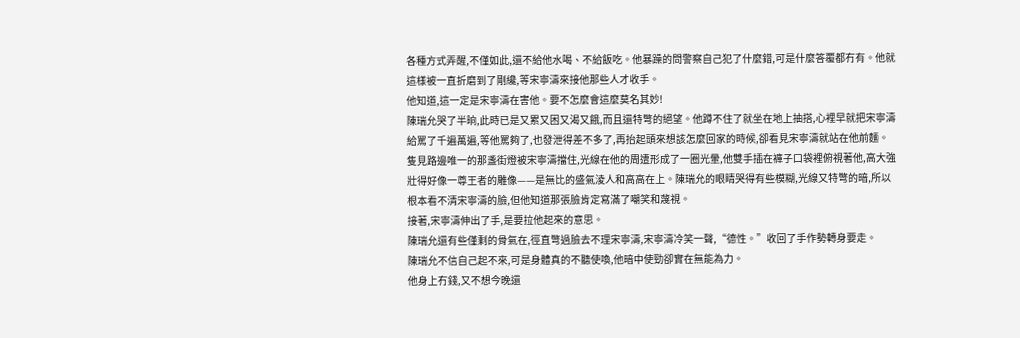各種方式弄醒,不僅如此,還不給他水喝、不給飯吃。他暴躁的問警察自己犯了什麼錯,可是什麼答覆都冇有。他就這樣被一直折磨到了剛纔,等宋寧濤來接他那些人才收手。
他知道,這一定是宋寧濤在害他。要不怎麼會這麼莫名其妙!
陳瑞允哭了半晌,此時已是又累又困又渴又餓,而且還特彆的絕望。他蹲不住了就坐在地上抽搭,心裡早就把宋寧濤給罵了千遍萬遍,等他罵夠了,也發泄得差不多了,再抬起頭來想該怎麼回家的時候,卻看見宋寧濤就站在他前麵。
隻見路邊唯一的那盞街燈被宋寧濤擋住,光線在他的周遭形成了一圈光暈,他雙手插在褲子口袋裡俯視著他,高大強壯得好像一尊王者的雕像——是無比的盛氣淩人和高高在上。陳瑞允的眼睛哭得有些模糊,光線又特彆的暗,所以根本看不清宋寧濤的臉,但他知道那張臉肯定寫滿了嘲笑和蔑視。
接著,宋寧濤伸出了手,是要拉他起來的意思。
陳瑞允還有些僅剩的骨氣在,徑直彆過臉去不理宋寧濤,宋寧濤冷笑一聲,“德性。”收回了手作勢轉身要走。
陳瑞允不信自己起不來,可是身體真的不聽使喚,他暗中使勁卻實在無能為力。
他身上冇錢,又不想今晚還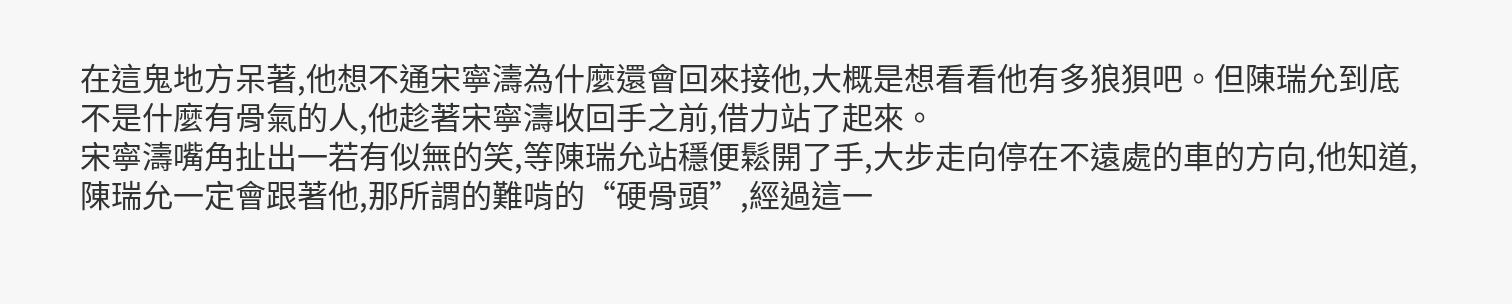在這鬼地方呆著,他想不通宋寧濤為什麼還會回來接他,大概是想看看他有多狼狽吧。但陳瑞允到底不是什麼有骨氣的人,他趁著宋寧濤收回手之前,借力站了起來。
宋寧濤嘴角扯出一若有似無的笑,等陳瑞允站穩便鬆開了手,大步走向停在不遠處的車的方向,他知道,陳瑞允一定會跟著他,那所謂的難啃的“硬骨頭”,經過這一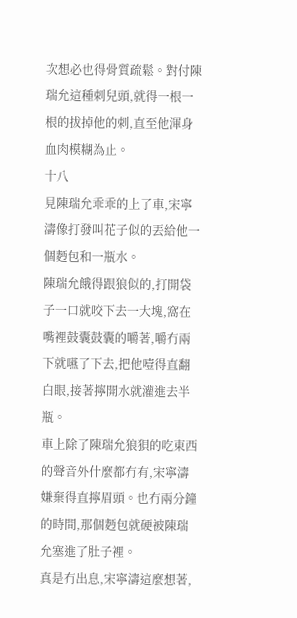次想必也得骨質疏鬆。對付陳瑞允這種刺兒頭,就得一根一根的拔掉他的刺,直至他渾身血肉模糊為止。
十八
見陳瑞允乖乖的上了車,宋寧濤像打發叫花子似的丟給他一個麪包和一瓶水。
陳瑞允餓得跟狼似的,打開袋子一口就咬下去一大塊,窩在嘴裡鼓囊鼓囊的嚼著,嚼冇兩下就嚥了下去,把他噎得直翻白眼,接著擰開水就灌進去半瓶。
車上除了陳瑞允狼狽的吃東西的聲音外什麼都冇有,宋寧濤嫌棄得直擰眉頭。也冇兩分鐘的時間,那個麪包就硬被陳瑞允塞進了肚子裡。
真是冇出息,宋寧濤這麼想著,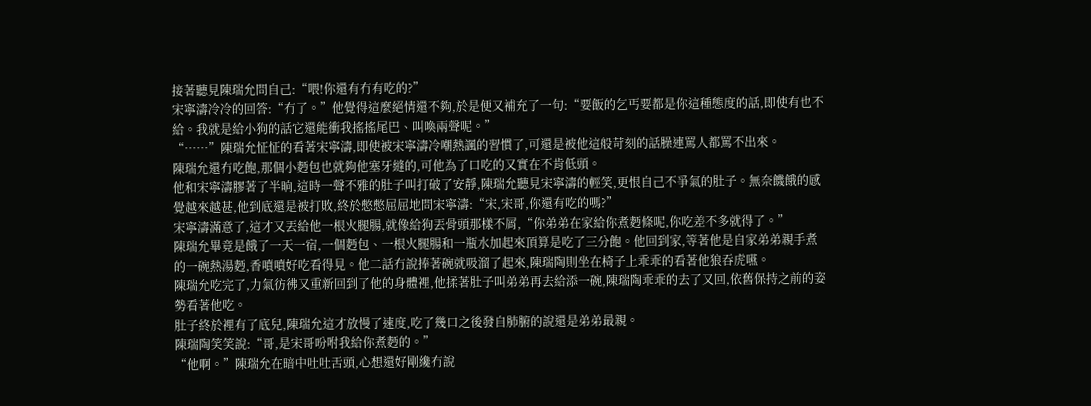接著聽見陳瑞允問自己:“喂!你還有冇有吃的?”
宋寧濤冷冷的回答:“冇了。”他覺得這麼絕情還不夠,於是便又補充了一句:“要飯的乞丐要都是你這種態度的話,即使有也不給。我就是給小狗的話它還能衝我搖搖尾巴、叫喚兩聲呢。”
“……”陳瑞允怔怔的看著宋寧濤,即使被宋寧濤冷嘲熱諷的習慣了,可還是被他這般苛刻的話臊連罵人都罵不出來。
陳瑞允還冇吃飽,那個小麪包也就夠他塞牙縫的,可他為了口吃的又實在不肯低頭。
他和宋寧濤膠著了半晌,這時一聲不雅的肚子叫打破了安靜,陳瑞允聽見宋寧濤的輕笑,更恨自己不爭氣的肚子。無奈饑餓的感覺越來越甚,他到底還是被打敗,終於憋憋屈屈地問宋寧濤:“宋,宋哥,你還有吃的嗎?”
宋寧濤滿意了,這才又丟給他一根火腿腸,就像給狗丟骨頭那樣不屑,“你弟弟在家給你煮麪條呢,你吃差不多就得了。”
陳瑞允畢竟是餓了一天一宿,一個麪包、一根火腿腸和一瓶水加起來頂算是吃了三分飽。他回到家,等著他是自家弟弟親手煮的一碗熱湯麪,香噴噴好吃看得見。他二話冇說捧著碗就吸溜了起來,陳瑞陶則坐在椅子上乖乖的看著他狼吞虎嚥。
陳瑞允吃完了,力氣彷彿又重新回到了他的身體裡,他揉著肚子叫弟弟再去給添一碗,陳瑞陶乖乖的去了又回,依舊保持之前的姿勢看著他吃。
肚子終於裡有了底兒,陳瑞允這才放慢了速度,吃了幾口之後發自肺腑的說還是弟弟最親。
陳瑞陶笑笑說:“哥,是宋哥吩咐我給你煮麪的。”
“他啊。”陳瑞允在暗中吐吐舌頭,心想還好剛纔冇說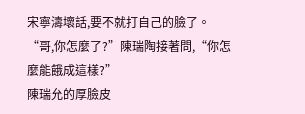宋寧濤壞話,要不就打自己的臉了。
“哥,你怎麼了?”陳瑞陶接著問,“你怎麼能餓成這樣?”
陳瑞允的厚臉皮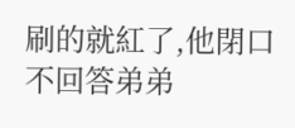刷的就紅了,他閉口不回答弟弟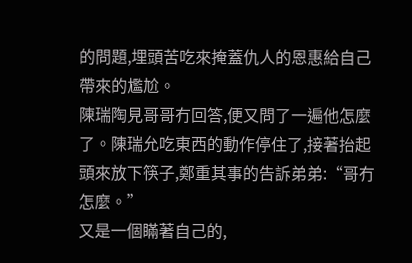的問題,埋頭苦吃來掩蓋仇人的恩惠給自己帶來的尷尬。
陳瑞陶見哥哥冇回答,便又問了一遍他怎麼了。陳瑞允吃東西的動作停住了,接著抬起頭來放下筷子,鄭重其事的告訴弟弟:“哥冇怎麼。”
又是一個瞞著自己的,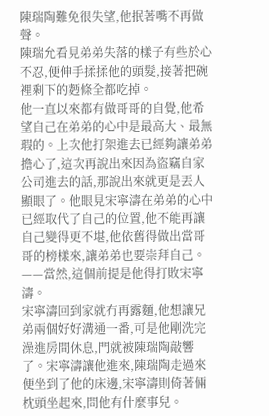陳瑞陶難免很失望,他抿著嘴不再做聲。
陳瑞允看見弟弟失落的樣子有些於心不忍,便伸手揉揉他的頭髮,接著把碗裡剩下的麪條全都吃掉。
他一直以來都有做哥哥的自覺,他希望自己在弟弟的心中是最高大、最無瑕的。上次他打架進去已經夠讓弟弟擔心了,這次再說出來因為盜竊自家公司進去的話,那說出來就更是丟人顯眼了。他眼見宋寧濤在弟弟的心中已經取代了自己的位置,他不能再讓自己變得更不堪,他依舊得做出當哥哥的榜樣來,讓弟弟也要崇拜自己。
——當然,這個前提是他得打敗宋寧濤。
宋寧濤回到家就冇再露麵,他想讓兄弟兩個好好溝通一番,可是他剛洗完澡進房間休息,門就被陳瑞陶敲響了。宋寧濤讓他進來,陳瑞陶走過來便坐到了他的床邊,宋寧濤則倚著倆枕頭坐起來,問他有什麼事兒。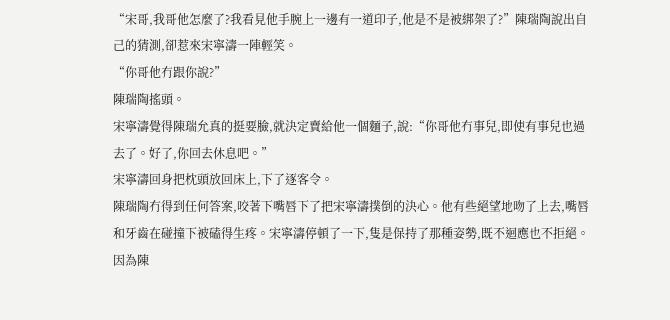“宋哥,我哥他怎麼了?我看見他手腕上一邊有一道印子,他是不是被綁架了?”陳瑞陶說出自己的猜測,卻惹來宋寧濤一陣輕笑。
“你哥他冇跟你說?”
陳瑞陶搖頭。
宋寧濤覺得陳瑞允真的挺要臉,就決定賣給他一個麵子,說:“你哥他冇事兒,即使有事兒也過去了。好了,你回去休息吧。”
宋寧濤回身把枕頭放回床上,下了逐客令。
陳瑞陶冇得到任何答案,咬著下嘴唇下了把宋寧濤撲倒的決心。他有些絕望地吻了上去,嘴唇和牙齒在碰撞下被磕得生疼。宋寧濤停頓了一下,隻是保持了那種姿勢,既不迴應也不拒絕。
因為陳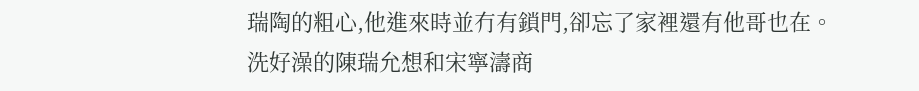瑞陶的粗心,他進來時並冇有鎖門,卻忘了家裡還有他哥也在。
洗好澡的陳瑞允想和宋寧濤商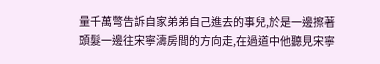量千萬彆告訴自家弟弟自己進去的事兒,於是一邊擦著頭髮一邊往宋寧濤房間的方向走,在過道中他聽見宋寧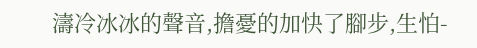濤冷冰冰的聲音,擔憂的加快了腳步,生怕-